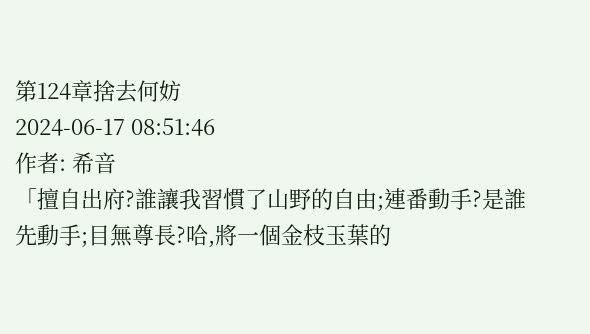第124章捨去何妨
2024-06-17 08:51:46
作者: 希音
「擅自出府?誰讓我習慣了山野的自由;連番動手?是誰先動手;目無尊長?哈,將一個金枝玉葉的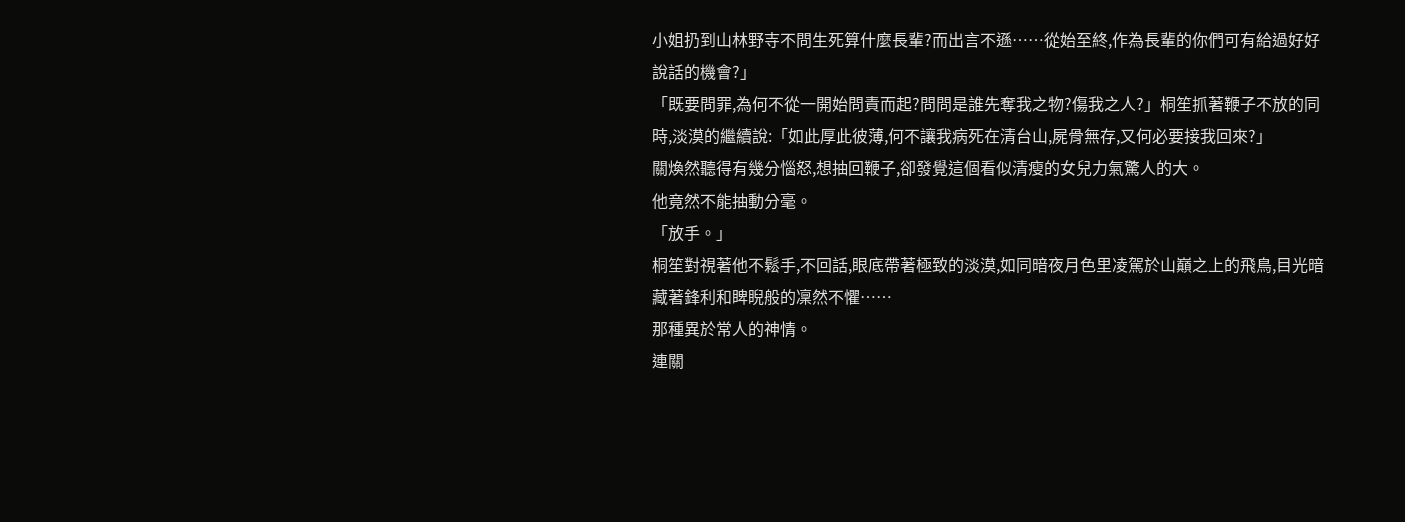小姐扔到山林野寺不問生死算什麼長輩?而出言不遜……從始至終,作為長輩的你們可有給過好好說話的機會?」
「既要問罪,為何不從一開始問責而起?問問是誰先奪我之物?傷我之人?」桐笙抓著鞭子不放的同時,淡漠的繼續說:「如此厚此彼薄,何不讓我病死在清台山,屍骨無存,又何必要接我回來?」
關煥然聽得有幾分惱怒,想抽回鞭子,卻發覺這個看似清瘦的女兒力氣驚人的大。
他竟然不能抽動分毫。
「放手。」
桐笙對視著他不鬆手,不回話,眼底帶著極致的淡漠,如同暗夜月色里凌駕於山巔之上的飛鳥,目光暗藏著鋒利和睥睨般的凜然不懼……
那種異於常人的神情。
連關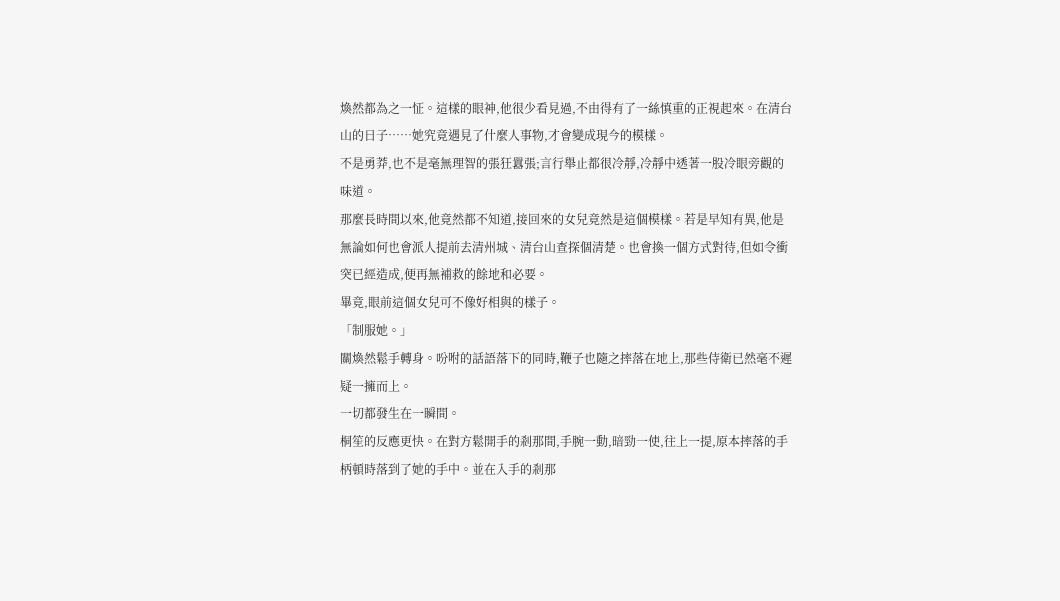煥然都為之一怔。這樣的眼神,他很少看見過,不由得有了一絲慎重的正視起來。在清台山的日子……她究竟遇見了什麼人事物,才會變成現今的模樣。
不是勇莽,也不是毫無理智的張狂囂張;言行舉止都很冷靜,冷靜中透著一股冷眼旁觀的味道。
那麼長時間以來,他竟然都不知道,接回來的女兒竟然是這個模樣。若是早知有異,他是無論如何也會派人提前去清州城、清台山查探個清楚。也會換一個方式對待,但如令衝突已經造成,便再無補救的餘地和必要。
畢竟,眼前這個女兒可不像好相與的樣子。
「制服她。」
關煥然鬆手轉身。吩咐的話語落下的同時,鞭子也隨之摔落在地上,那些侍衛已然毫不遲疑一擁而上。
一切都發生在一瞬間。
桐笙的反應更快。在對方鬆開手的剎那間,手腕一動,暗勁一使,往上一提,原本摔落的手柄頓時落到了她的手中。並在入手的剎那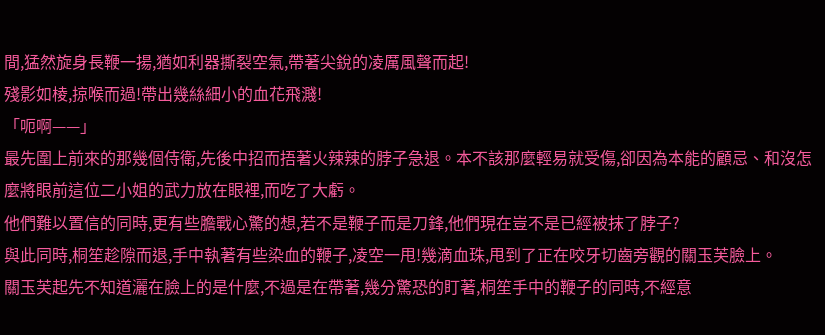間,猛然旋身長鞭一揚,猶如利器撕裂空氣,帶著尖銳的凌厲風聲而起!
殘影如棱,掠喉而過!帶出幾絲細小的血花飛濺!
「呃啊——」
最先圍上前來的那幾個侍衛,先後中招而捂著火辣辣的脖子急退。本不該那麼輕易就受傷,卻因為本能的顧忌、和沒怎麼將眼前這位二小姐的武力放在眼裡,而吃了大虧。
他們難以置信的同時,更有些膽戰心驚的想,若不是鞭子而是刀鋒,他們現在豈不是已經被抹了脖子?
與此同時,桐笙趁隙而退,手中執著有些染血的鞭子,凌空一甩!幾滴血珠,甩到了正在咬牙切齒旁觀的關玉芙臉上。
關玉芙起先不知道灑在臉上的是什麼,不過是在帶著,幾分驚恐的盯著,桐笙手中的鞭子的同時,不經意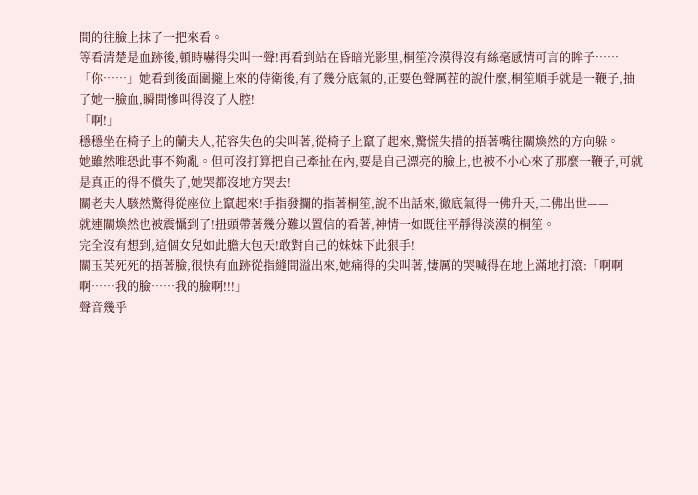間的往臉上抹了一把來看。
等看清楚是血跡後,頓時嚇得尖叫一聲!再看到站在昏暗光影里,桐笙冷漠得沒有絲毫感情可言的眸子……
「你……」她看到後面圍攏上來的侍衛後,有了幾分底氣的,正要色聲厲茬的說什麼,桐笙順手就是一鞭子,抽了她一臉血,瞬間慘叫得沒了人腔!
「啊!」
穩穩坐在椅子上的蘭夫人,花容失色的尖叫著,從椅子上竄了起來,驚慌失措的捂著嘴往關煥然的方向躲。
她雖然唯恐此事不夠亂。但可沒打算把自己牽扯在內,要是自己漂亮的臉上,也被不小心來了那麼一鞭子,可就是真正的得不償失了,她哭都沒地方哭去!
關老夫人駭然驚得從座位上竄起來!手指發攔的指著桐笙,說不出話來,徹底氣得一佛升天,二佛出世——
就連關煥然也被震懾到了!扭頭帶著幾分難以置信的看著,神情一如既往平靜得淡漠的桐笙。
完全沒有想到,這個女兒如此膽大包天!敢對自己的妹妹下此狠手!
關玉芙死死的捂著臉,很快有血跡從指縫間溢出來,她痛得的尖叫著,悽厲的哭喊得在地上滿地打滾:「啊啊啊……我的臉……我的臉啊!!!」
聲音幾乎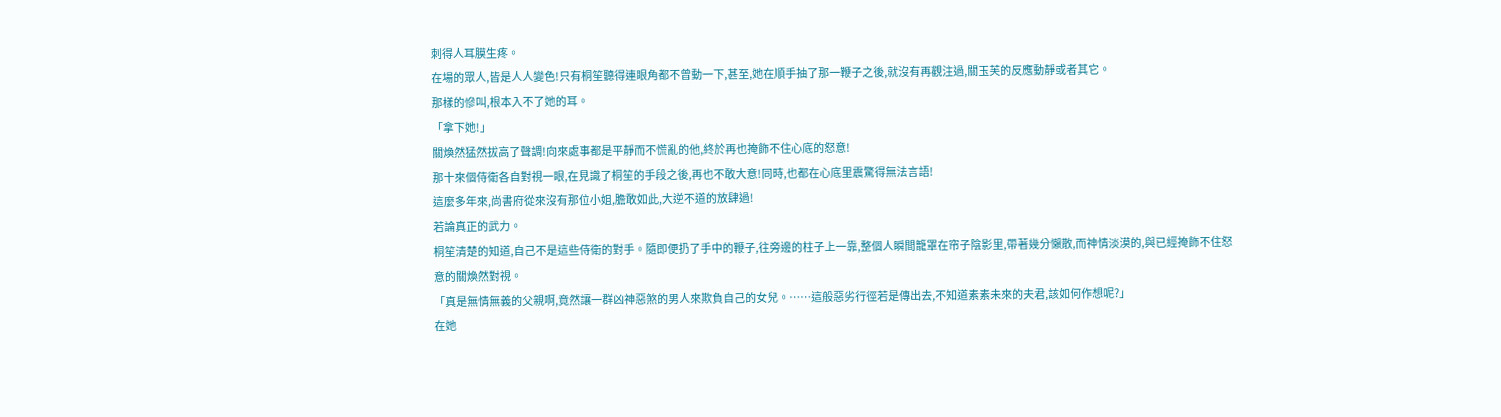刺得人耳膜生疼。
在場的眾人,皆是人人變色!只有桐笙聽得連眼角都不曾動一下,甚至,她在順手抽了那一鞭子之後,就沒有再觀注過,關玉芙的反應動靜或者其它。
那樣的慘叫,根本入不了她的耳。
「拿下她!」
關煥然猛然拔高了聲調!向來處事都是平靜而不慌亂的他,終於再也掩飾不住心底的怒意!
那十來個侍衛各自對視一眼,在見識了桐笙的手段之後,再也不敢大意!同時,也都在心底里震驚得無法言語!
這麼多年來,尚書府從來沒有那位小姐,膽敢如此,大逆不道的放肆過!
若論真正的武力。
桐笙清楚的知道,自己不是這些侍衛的對手。隨即便扔了手中的鞭子,往旁邊的柱子上一靠,整個人瞬間籠罩在帘子陰影里,帶著幾分懶散,而神情淡漠的,與已經掩飾不住怒意的關煥然對視。
「真是無情無義的父親啊,竟然讓一群凶神惡煞的男人來欺負自己的女兒。……這般惡劣行徑若是傳出去,不知道素素未來的夫君,該如何作想呢?」
在她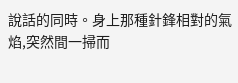說話的同時。身上那種針鋒相對的氣焰,突然間一掃而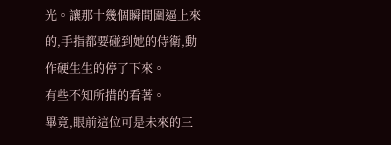光。讓那十幾個瞬間圍逼上來的,手指都要碰到她的侍衛,動作硬生生的停了下來。
有些不知所措的看著。
畢竟,眼前這位可是未來的三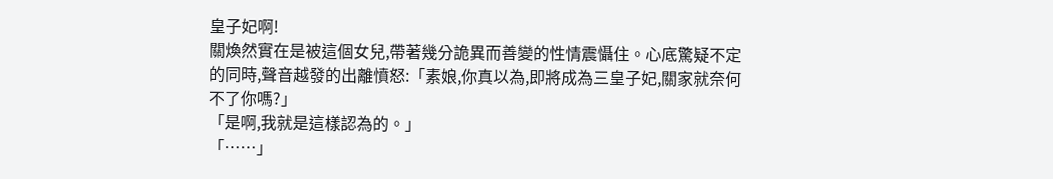皇子妃啊!
關煥然實在是被這個女兒,帶著幾分詭異而善變的性情震懾住。心底驚疑不定的同時,聲音越發的出離憤怒:「素娘,你真以為,即將成為三皇子妃,關家就奈何不了你嗎?」
「是啊,我就是這樣認為的。」
「……」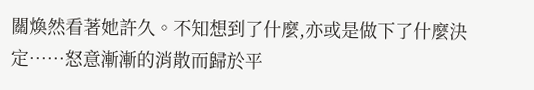關煥然看著她許久。不知想到了什麼,亦或是做下了什麼決定……怒意漸漸的消散而歸於平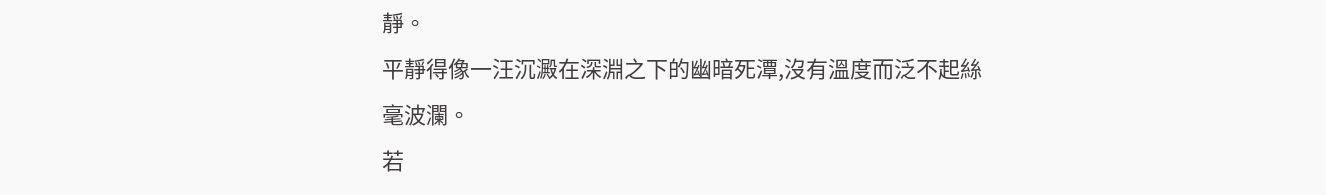靜。
平靜得像一汪沉澱在深淵之下的幽暗死潭,沒有溫度而泛不起絲毫波瀾。
若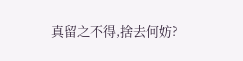真留之不得,捨去何妨?